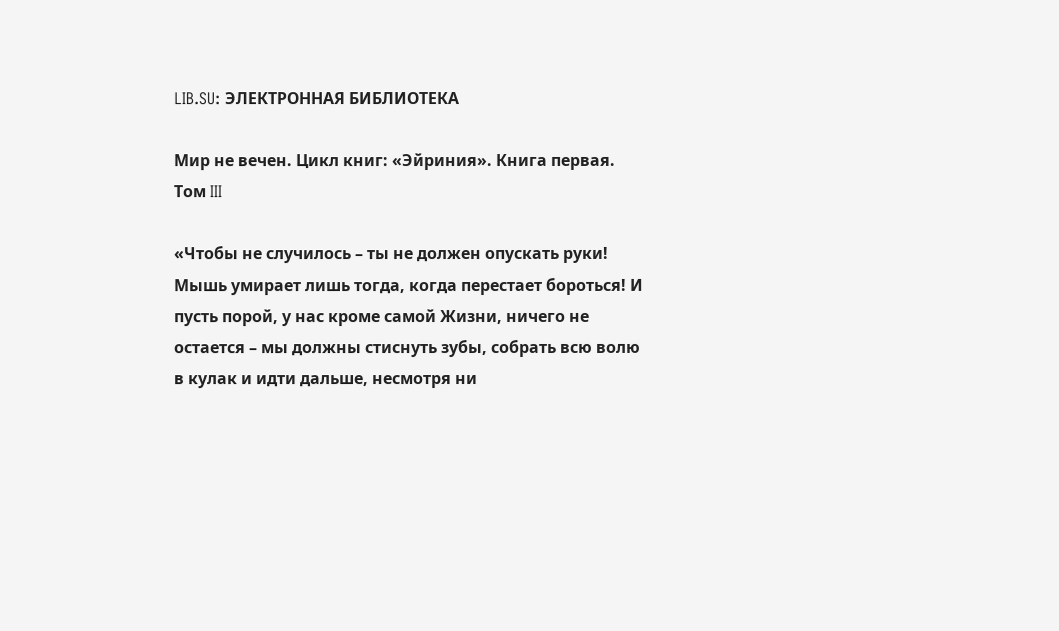LIB.SU: ЭЛЕКТРОННАЯ БИБЛИОТЕКА

Мир не вечен. Цикл книг: «Эйриния». Книга первая. Том III

«Чтобы не случилось – ты не должен опускать руки! Мышь умирает лишь тогда, когда перестает бороться! И пусть порой, у нас кроме самой Жизни, ничего не остается – мы должны стиснуть зубы, собрать всю волю в кулак и идти дальше, несмотря ни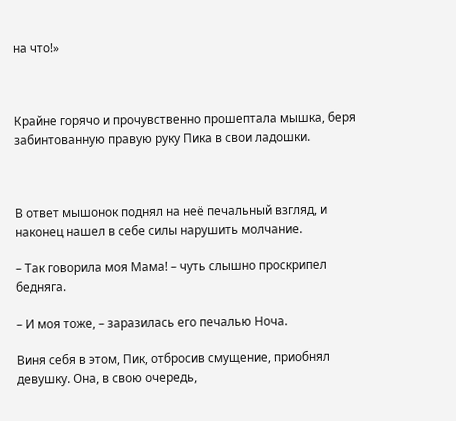на что!»



Крайне горячо и прочувственно прошептала мышка, беря забинтованную правую руку Пика в свои ладошки.



В ответ мышонок поднял на неё печальный взгляд, и наконец нашел в себе силы нарушить молчание.

– Так говорила моя Мама! – чуть слышно проскрипел бедняга.

– И моя тоже, – заразилась его печалью Ноча.

Виня себя в этом, Пик, отбросив смущение, приобнял девушку. Она, в свою очередь,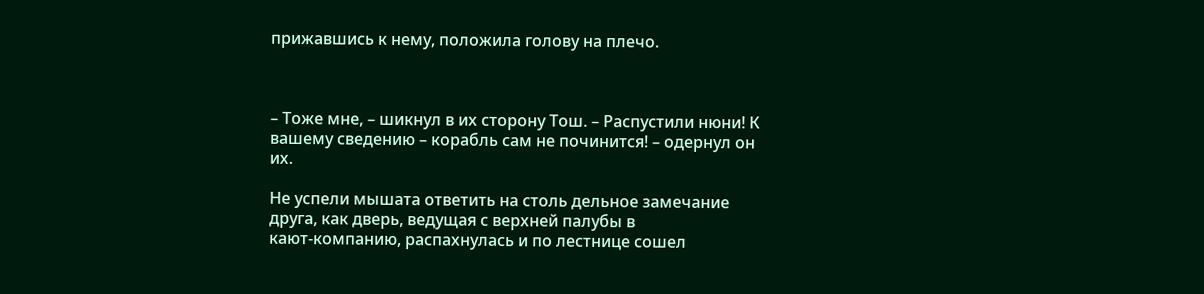прижавшись к нему, положила голову на плечо.



– Тоже мне, – шикнул в их сторону Тош. – Распустили нюни! К вашему сведению – корабль сам не починится! – одернул он их.

Не успели мышата ответить на столь дельное замечание друга, как дверь, ведущая с верхней палубы в кают‑компанию, распахнулась и по лестнице сошел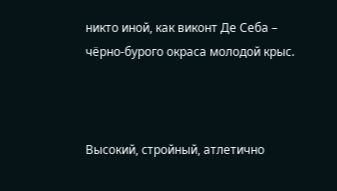никто иной, как виконт Де Себа – чёрно‑бурого окраса молодой крыс.



Высокий, стройный, атлетично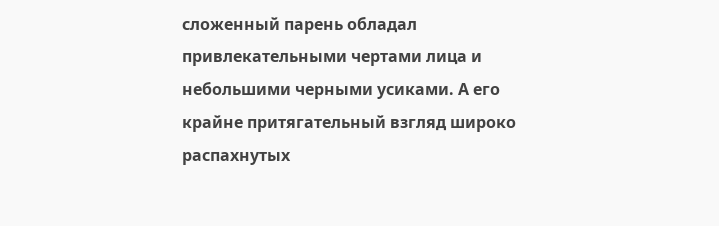сложенный парень обладал привлекательными чертами лица и небольшими черными усиками. А его крайне притягательный взгляд широко распахнутых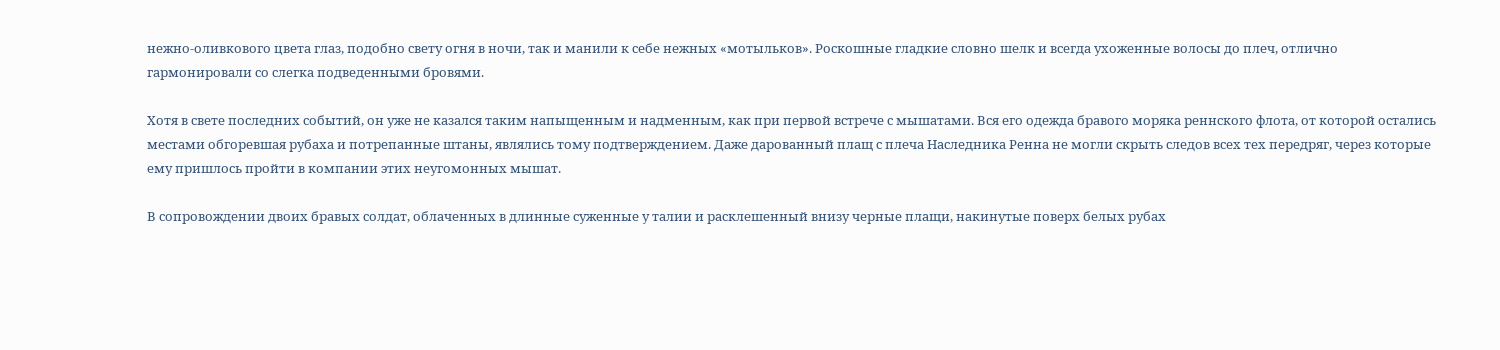нежно‑оливкового цвета глаз, подобно свету огня в ночи, так и манили к себе нежных «мотыльков». Роскошные гладкие словно шелк и всегда ухоженные волосы до плеч, отлично гармонировали со слегка подведенными бровями.

Хотя в свете последних событий, он уже не казался таким напыщенным и надменным, как при первой встрече с мышатами. Вся его одежда бравого моряка реннского флота, от которой остались местами обгоревшая рубаха и потрепанные штаны, являлись тому подтверждением. Даже дарованный плащ с плеча Наследника Ренна не могли скрыть следов всех тех передряг, через которые ему пришлось пройти в компании этих неугомонных мышат.

В сопровождении двоих бравых солдат, облаченных в длинные суженные у талии и расклешенный внизу черные плащи, накинутые поверх белых рубах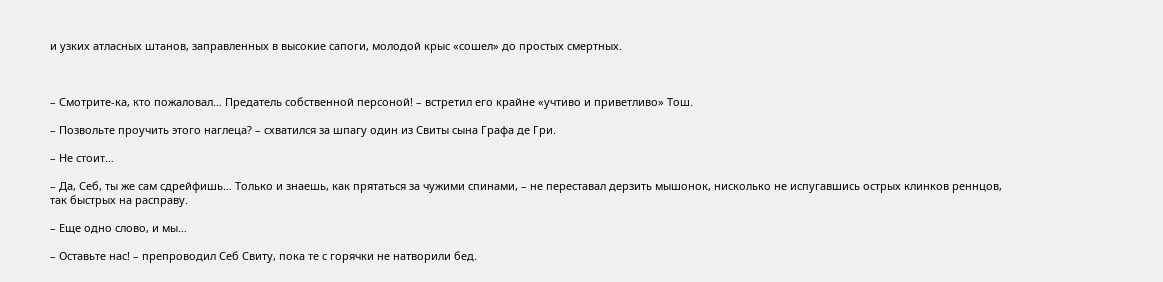и узких атласных штанов, заправленных в высокие сапоги, молодой крыс «сошел» до простых смертных.



– Смотрите‑ка, кто пожаловал… Предатель собственной персоной! – встретил его крайне «учтиво и приветливо» Тош.

– Позвольте проучить этого наглеца? – схватился за шпагу один из Свиты сына Графа де Гри.

– Не стоит…

– Да, Себ, ты же сам сдрейфишь… Только и знаешь, как прятаться за чужими спинами, – не переставал дерзить мышонок, нисколько не испугавшись острых клинков реннцов, так быстрых на расправу.

– Еще одно слово, и мы…

– Оставьте нас! – препроводил Себ Свиту, пока те с горячки не натворили бед.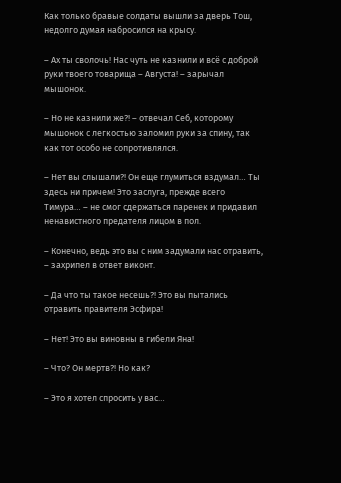Как только бравые солдаты вышли за дверь Тош, недолго думая набросился на крысу.

– Ах ты сволочь! Нас чуть не казнили и всё с доброй руки твоего товарища – Августа! – зарычал мышонок.

– Но не казнили же?! – отвечал Себ, которому мышонок с легкостью заломил руки за спину, так как тот особо не сопротивлялся.

– Нет вы слышали?! Он еще глумиться вздумал… Ты здесь ни причем! Это заслуга, прежде всего Тимура… – не смог сдержаться паренек и придавил ненавистного предателя лицом в пол.

– Конечно, ведь это вы с ним задумали нас отравить, – захрипел в ответ виконт.

– Да что ты такое несешь?! Это вы пытались отравить правителя Эсфира!

– Нет! Это вы виновны в гибели Яна!

– Что? Он мертв?! Но как?

– Это я хотел спросить у вас…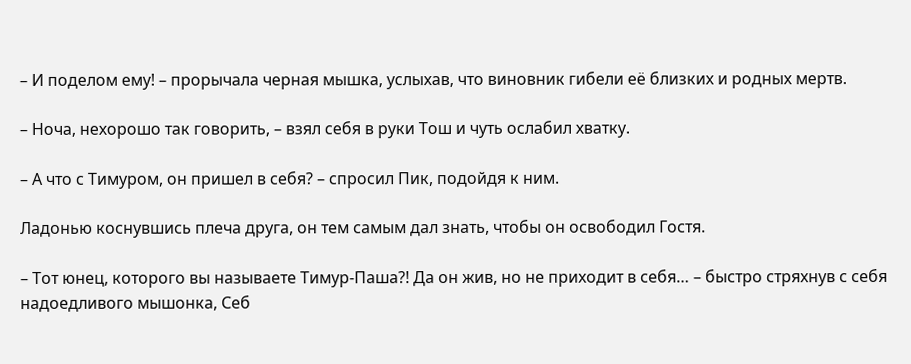– И поделом ему! – прорычала черная мышка, услыхав, что виновник гибели её близких и родных мертв.

– Ноча, нехорошо так говорить, – взял себя в руки Тош и чуть ослабил хватку.

– А что с Тимуром, он пришел в себя? – спросил Пик, подойдя к ним.

Ладонью коснувшись плеча друга, он тем самым дал знать, чтобы он освободил Гостя.

– Тот юнец, которого вы называете Тимур‑Паша?! Да он жив, но не приходит в себя… – быстро стряхнув с себя надоедливого мышонка, Себ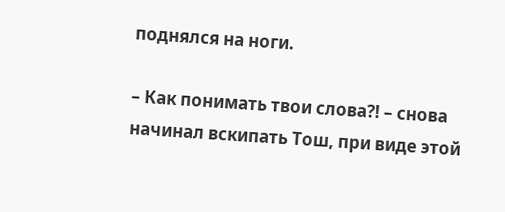поднялся на ноги.

– Как понимать твои слова?! – снова начинал вскипать Тош, при виде этой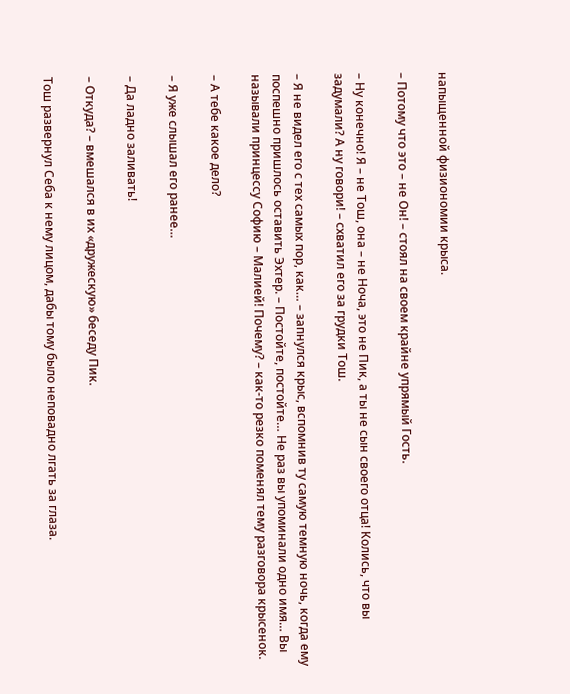напыщенной физиономии крыса.

– Потому что это – не Он! – стоял на своем крайне упрямый Гость.

– Ну конечно! Я – не Тош, она – не Ноча, это не Пик, а ты не сын своего отца! Колись, что вы задумали? А ну говори! – схватил его за грудки Тош.

– Я не видел его с тех самых пор, как… – запнулся крыс, вспомнив ту самую темную ночь, когда ему поспешно пришлось оставить Эхтер. – Постойте, постойте… Не раз вы упоминали одно имя… Вы называли принцессу Софию – Малией! Почему? – как‑то резко поменял тему разговора крысенок.

– А тебе какое дело?

– Я уже слышал его ранее…

– Да ладно заливать!

– Откуда? – вмешался в их «дружескую» беседу Пик.

Тош развернул Себа к нему лицом, дабы тому было неповадно лгать за глаза.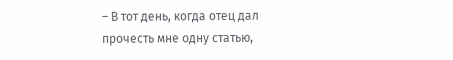– В тот день, когда отец дал прочесть мне одну статью,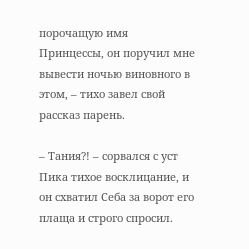порочащую имя Принцессы, он поручил мне вывести ночью виновного в этом, – тихо завел свой рассказ парень.

– Тания?! – сорвался с уст Пика тихое восклицание, и он схватил Себа за ворот его плаща и строго спросил.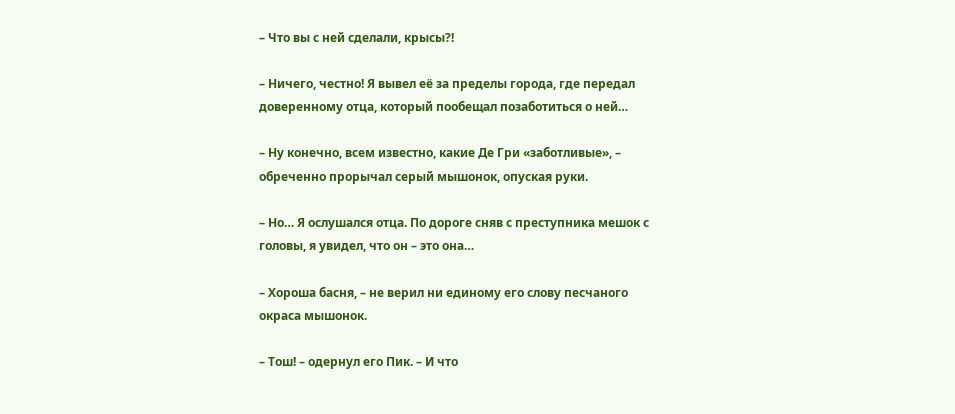– Что вы с ней сделали, крысы?!

– Ничего, честно! Я вывел её за пределы города, где передал доверенному отца, который пообещал позаботиться о ней…

– Ну конечно, всем известно, какие Де Гри «заботливые», – обреченно прорычал серый мышонок, опуская руки.

– Но… Я ослушался отца. По дороге сняв с преступника мешок с головы, я увидел, что он – это она…

– Хороша басня, – не верил ни единому его слову песчаного окраса мышонок.

– Тош! – одернул его Пик. – И что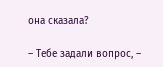она сказала?

– Тебе задали вопрос, –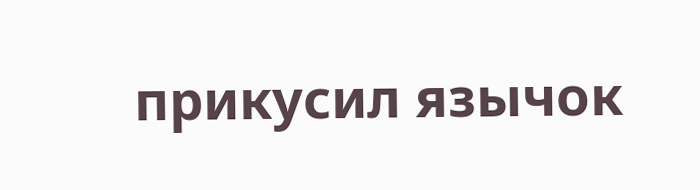прикусил язычок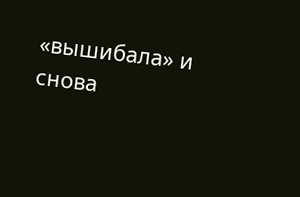«вышибала» и снова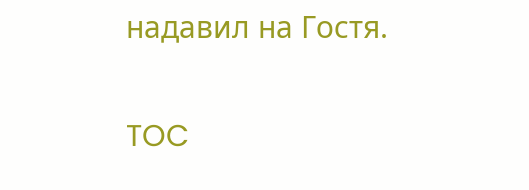надавил на Гостя.

TOC